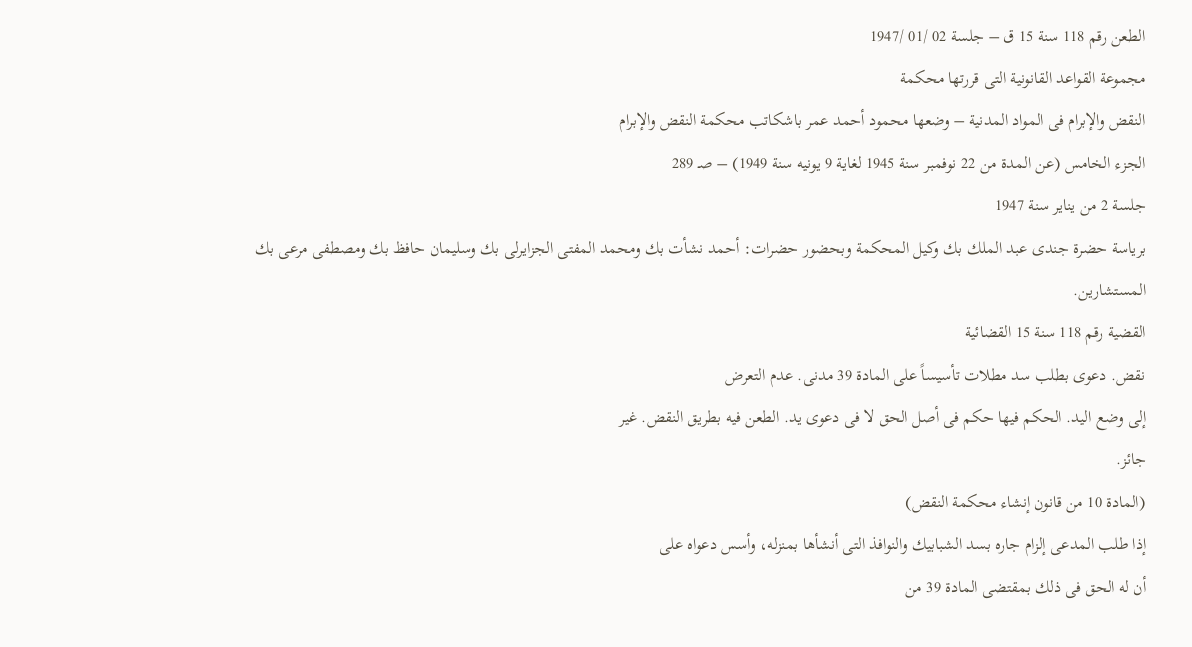الطعن رقم 118 سنة 15 ق – جلسة 02 /01 /1947
مجموعة القواعد القانونية التى قررتها محكمة
النقض والإبرام فى المواد المدنية – وضعها محمود أحمد عمر باشكاتب محكمة النقض والإبرام
الجزء الخامس (عن المدة من 22 نوفمبر سنة 1945 لغاية 9 يونيه سنة 1949) – صـ 289
جلسة 2 من يناير سنة 1947
برياسة حضرة جندى عبد الملك بك وكيل المحكمة وبحضور حضرات: أحمد نشأت بك ومحمد المفتى الجزايرلى بك وسليمان حافظ بك ومصطفى مرعى بك المستشارين.
القضية رقم 118 سنة 15 القضائية
نقض. دعوى بطلب سد مطلات تأسيساً على المادة 39 مدنى. عدم التعرض
إلى وضع اليد. الحكم فيها حكم فى أصل الحق لا فى دعوى يد. الطعن فيه بطريق النقض. غير
جائز.
(المادة 10 من قانون إنشاء محكمة النقض)
إذا طلب المدعى إلزام جاره بسد الشبابيك والنوافذ التى أنشأها بمنزله، وأسس دعواه على
أن له الحق فى ذلك بمقتضى المادة 39 من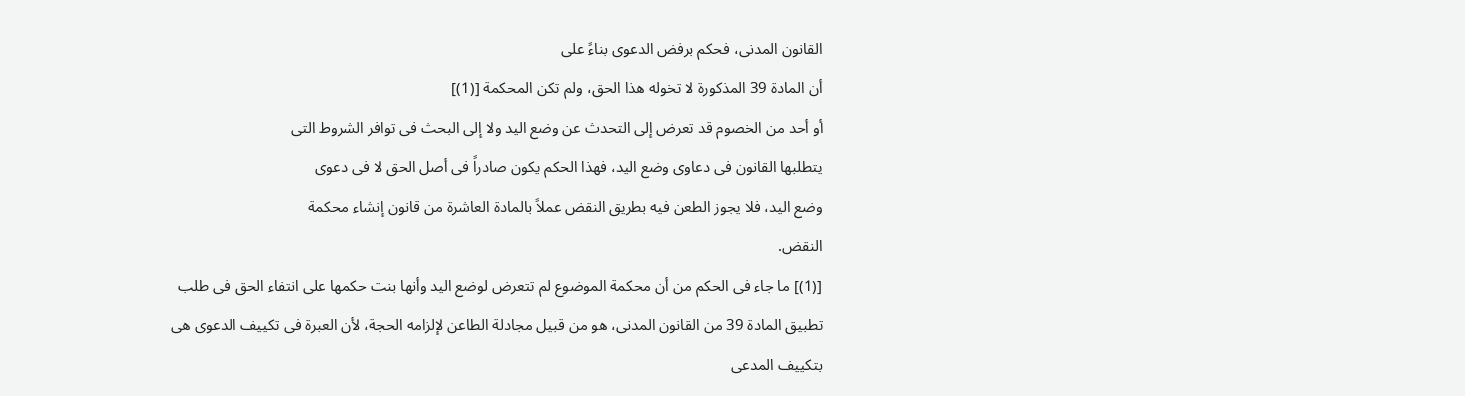القانون المدنى، فحكم برفض الدعوى بناءً على
أن المادة 39 المذكورة لا تخوله هذا الحق، ولم تكن المحكمة [(1)]
أو أحد من الخصوم قد تعرض إلى التحدث عن وضع اليد ولا إلى البحث فى توافر الشروط التى
يتطلبها القانون فى دعاوى وضع اليد، فهذا الحكم يكون صادراً فى أصل الحق لا فى دعوى
وضع اليد، فلا يجوز الطعن فيه بطريق النقض عملاً بالمادة العاشرة من قانون إنشاء محكمة
النقض.
[(1)] ما جاء فى الحكم من أن محكمة الموضوع لم تتعرض لوضع اليد وأنها بنت حكمها على انتفاء الحق فى طلب تطبيق المادة 39 من القانون المدنى، هو من قبيل مجادلة الطاعن لإلزامه الحجة، لأن العبرة فى تكييف الدعوى هى بتكييف المدعى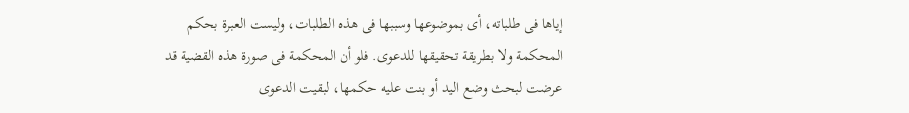إياها فى طلباته، أى بموضوعها وسببها فى هذه الطلبات، وليست العبرة بحكم المحكمة ولا بطريقة تحقيقها للدعوى. فلو أن المحكمة فى صورة هذه القضية قد عرضت لبحث وضع اليد أو بنت عليه حكمها، لبقيت الدعوى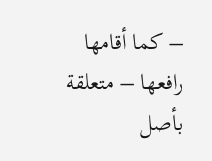– كما أقامها رافعها – متعلقة بأصل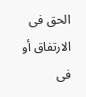الحق فى الارتفاق أو فى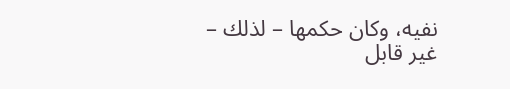نفيه، وكان حكمها – لذلك – غير قابل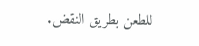للطعن بطريق النقض.